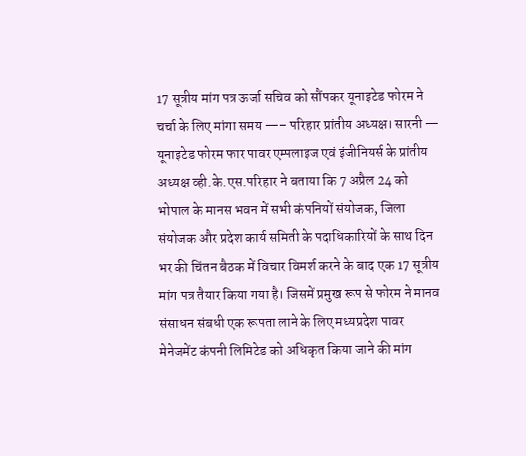17 सूत्रीय मांग पत्र ऊर्जा सचिव को सौंपकर यूनाइटेड फोरम ने चर्चा के लिए मांगा समय —– परिहार प्रांतीय अध्यक्ष। सारनी — यूनाइटेड फोरम फार पावर एम्पलाइज एवं इंजीनियर्स के प्रांतीय अध्यक्ष व्ही.के.एस.परिहार ने बताया कि 7 अप्रैल 24 को भोपाल के मानस भवन में सभी कंपनियों संयोजक, जिला संयोजक और प्रदेश कार्य समिती के पदाधिकारियों के साथ दिन भर की चिंतन बैठक में विचार विमर्श करने के बाद एक 17 सूत्रीय मांग पत्र तैयार किया गया है। जिसमें प्रमुख रूप से फोरम ने मानव संसाधन संबधी एक रूपता लाने के लिए मध्यप्रदेश पावर मेनेजमेंट कंपनी लिमिटेड को अधिकृत किया जाने की मांग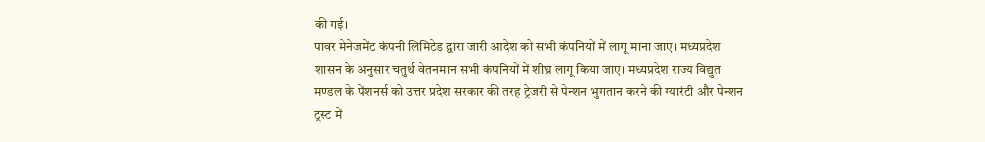की गई।
पावर मेनेजमेंट कंपनी लिमिटेड द्वारा जारी आदेश को सभी कंपनियों में लागू माना जाए। मध्यप्रदेश शासन के अनुसार चतुर्थ वेतनमान सभी कंपनियों में शीघ्र लागू किया जाए। मध्यप्रदेश राज्य विद्युत मण्डल के पेंशनर्स को उत्तर प्रदेश सरकार की तरह ट्रेजरी से पेन्शन भुगतान करने की ग्यारंटी और पेन्शन ट्रस्ट में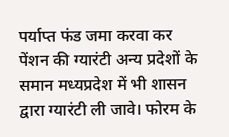पर्याप्त फंड जमा करवा कर पेंशन की ग्यारंटी अन्य प्रदेशों के समान मध्यप्रदेश में भी शासन द्वारा ग्यारंटी ली जावे। फोरम के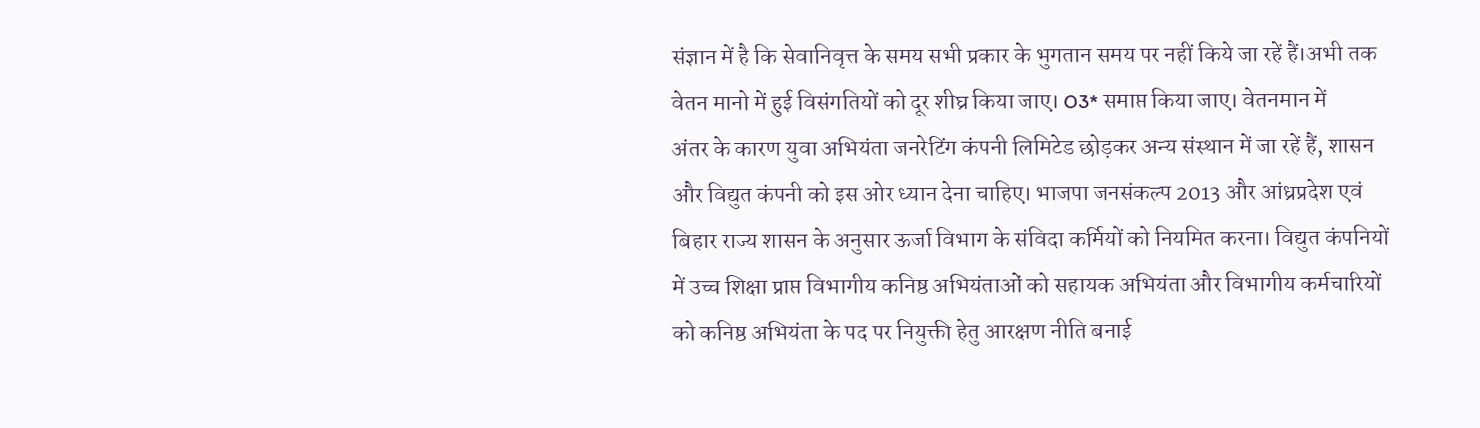संज्ञान में है कि सेवानिवृत्त के समय सभी प्रकार के भुगतान समय पर नहीं किये जा रहें हैं।अभी तक वेतन मानो में हुई विसंगतियों को दूर शीघ्र किया जाए। O3* समाप्त किया जाए। वेतनमान में
अंतर के कारण युवा अभियंता जनरेटिंग कंपनी लिमिटेड छोड़कर अन्य संस्थान में जा रहें हैं, शासन और विद्युत कंपनी को इस ओर ध्यान देना चाहिए। भाजपा जनसंकल्प 2013 और आंध्रप्रदेश एवं बिहार राज्य शासन के अनुसार ऊर्जा विभाग के संविदा कर्मियों को नियमित करना। विद्युत कंपनियों में उच्च शिक्षा प्राप्त विभागीय कनिष्ठ अभियंताओं को सहायक अभियंता और विभागीय कर्मचारियों को कनिष्ठ अभियंता के पद पर नियुक्ती हेतु आरक्षण नीति बनाई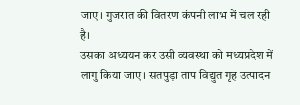जाए। गुजरात की वितरण कंपनी लाभ में चल रही है।
उसका अध्ययन कर उसी व्यवस्था को मध्यप्रदेश में लागु किया जाए। सतपुड़ा ताप विद्युत गृह उत्पादन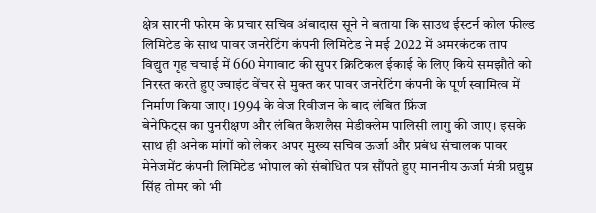क्षेत्र सारनी फोरम के प्रचार सचिव अंबादास सूने ने बताया कि साउथ ईस्टर्न कोल फील्ड लिमिटेड के साथ पावर जनरेटिंग कंपनी लिमिटेड ने मई 2022 में अमरकंटक ताप विद्युत गृह चचाई में 660 मेगावाट की सुपर क्रिटिकल ईकाई के लिए किये समझौते को निरस्त करते हुए ज्वाइंट वेंचर से मुक्त कर पावर जनरेटिंग कंपनी के पूर्ण स्वामित्व में निर्माण किया जाए। 1994 के वेज रिवीजन के बाद लंबित फ्रिंज
बेनेफिट्स का पुनरीक्षण और लंबित कैशलैस मेडीक्लेम पालिसी लागु की जाए। इसके साथ ही अनेक मांगों को लेकर अपर मुख्य सचिव ऊर्जा और प्रबंध संचालक पावर मेनेजमेंट कंपनी लिमिटेड भोपाल को संबोधित पत्र सौंपते हुए माननीय ऊर्जा मंत्री प्रद्युम्न सिंह तोमर को भी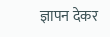ज्ञापन देकर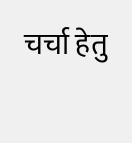चर्चा हेतु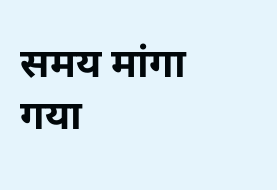समय मांगा गया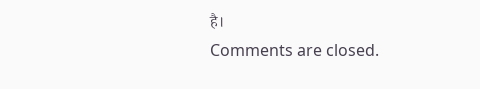है।
Comments are closed.